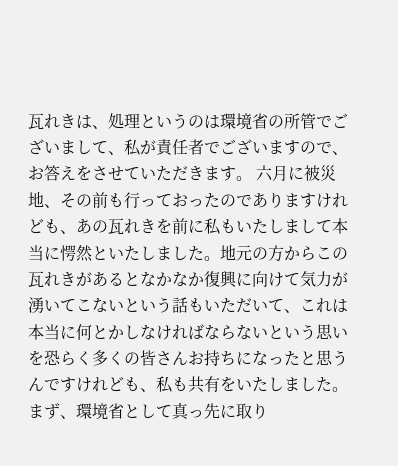瓦れきは、処理というのは環境省の所管でございまして、私が責任者でございますので、お答えをさせていただきます。 六月に被災地、その前も行っておったのでありますけれども、あの瓦れきを前に私もいたしまして本当に愕然といたしました。地元の方からこの瓦れきがあるとなかなか復興に向けて気力が湧いてこないという話もいただいて、これは本当に何とかしなければならないという思いを恐らく多くの皆さんお持ちになったと思うんですけれども、私も共有をいたしました。 まず、環境省として真っ先に取り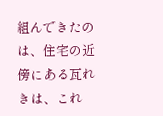組んできたのは、住宅の近傍にある瓦れきは、これ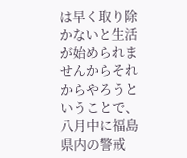は早く取り除かないと生活が始められませんからそれからやろうということで、八月中に福島県内の警戒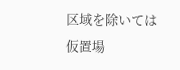区域を除いては仮置場